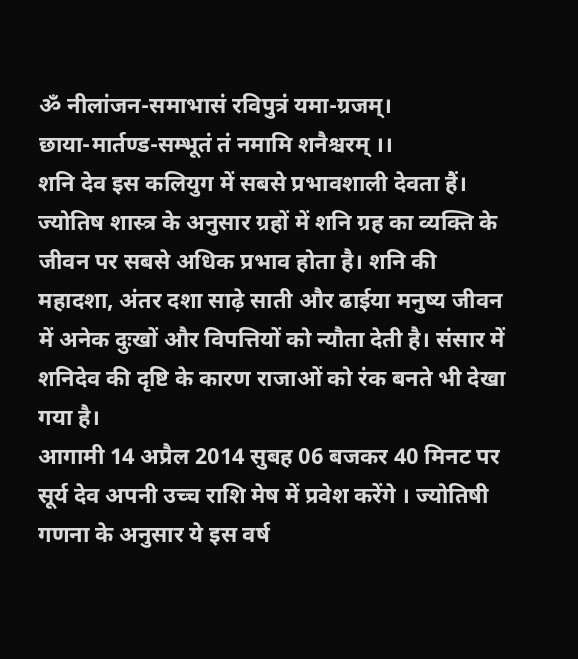ॐ नीलांजन-समाभासं रविपुत्रं यमा-ग्रजम्।
छाया-मार्तण्ड-सम्भूतं तं नमामि शनैश्चरम् ।।
शनि देव इस कलियुग में सबसे प्रभावशाली देवता हैं। ज्योतिष शास्त्र के अनुसार ग्रहों में शनि ग्रह का व्यक्ति के जीवन पर सबसे अधिक प्रभाव होता है। शनि की महादशा, अंतर दशा साढ़े साती और ढाईया मनुष्य जीवन में अनेक दुःखों और विपत्तियों को न्यौता देती है। संसार में शनिदेव की दृष्टि के कारण राजाओं को रंक बनते भी देखा गया है।
आगामी 14 अप्रैल 2014 सुबह 06 बजकर 40 मिनट पर सूर्य देव अपनी उच्च राशि मेष में प्रवेश करेंगे । ज्योतिषी गणना के अनुसार ये इस वर्ष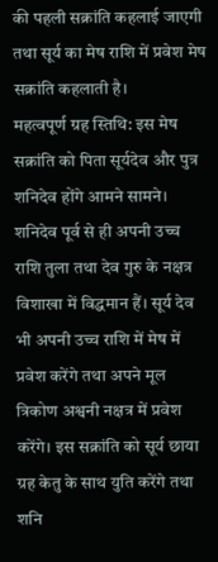की पहली सक्रांति कहलाई जाएगी तथा सूर्य का मेष राशि में प्रवेश मेष सक्रांति कहलाती है।
महत्वपूर्ण ग्रह स्तिथि: इस मेष सक्रांति को पिता सूर्यदेव और पुत्र शनिदेव होंगे आमने सामने। शनिदेव पूर्व से ही अपनी उच्च राशि तुला तथा देव गुरु के नक्षत्र विशाखा में विद्धमान हैं। सूर्य देव भी अपनी उच्च राशि में मेष में प्रवेश करेंगे तथा अपने मूल त्रिकोण अश्वनी नक्षत्र में प्रवेश करेंगे। इस सक्रांति को सूर्य छाया ग्रह केतु के साथ युति करेंगे तथा शनि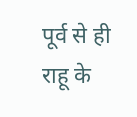पूर्व से ही राहू के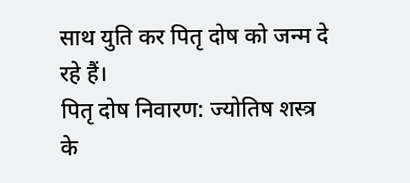साथ युति कर पितृ दोष को जन्म दे रहे हैं।
पितृ दोष निवारण: ज्योतिष शस्त्र के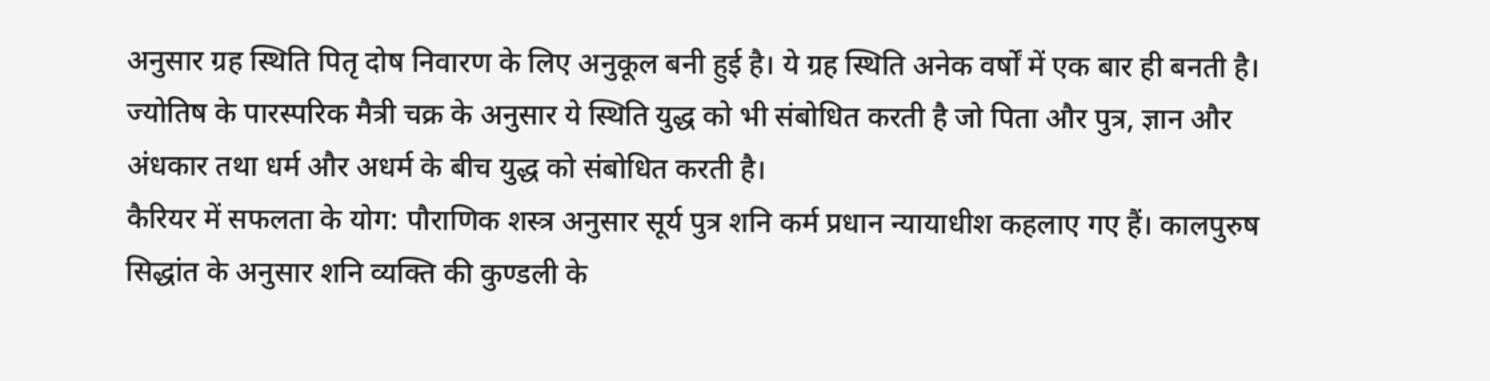अनुसार ग्रह स्थिति पितृ दोष निवारण के लिए अनुकूल बनी हुई है। ये ग्रह स्थिति अनेक वर्षों में एक बार ही बनती है। ज्योतिष के पारस्परिक मैत्री चक्र के अनुसार ये स्थिति युद्ध को भी संबोधित करती है जो पिता और पुत्र, ज्ञान और अंधकार तथा धर्म और अधर्म के बीच युद्ध को संबोधित करती है।
कैरियर में सफलता के योग: पौराणिक शस्त्र अनुसार सूर्य पुत्र शनि कर्म प्रधान न्यायाधीश कहलाए गए हैं। कालपुरुष सिद्धांत के अनुसार शनि व्यक्ति की कुण्डली के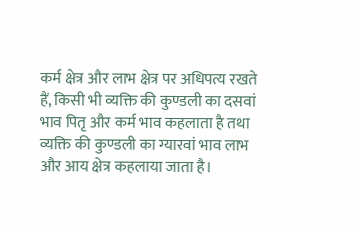कर्म क्षेत्र और लाभ क्षेत्र पर अधिपत्य रखते हैं, किसी भी व्यक्ति की कुण्डली का दसवां भाव पितृ और कर्म भाव कहलाता है तथा व्यक्ति की कुण्डली का ग्यारवां भाव लाभ और आय क्षेत्र कहलाया जाता है।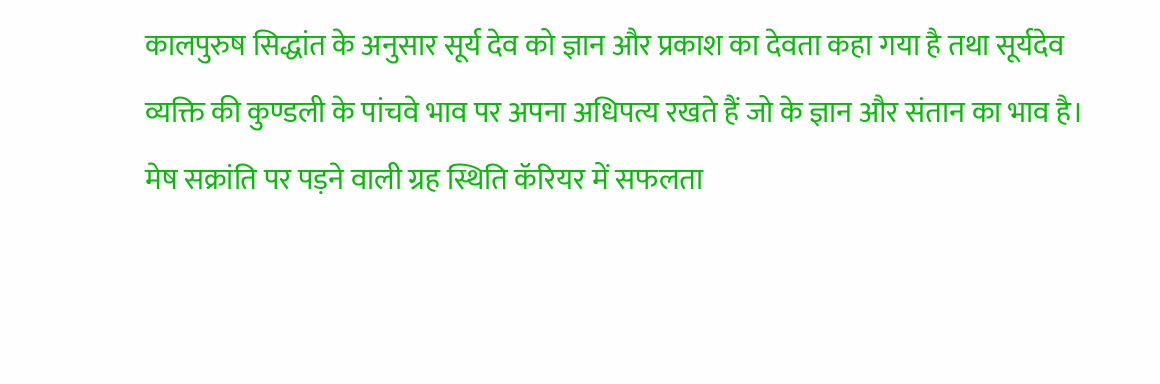कालपुरुष सिद्धांत के अनुसार सूर्य देव को ज्ञान और प्रकाश का देवता कहा गया है तथा सूर्यदेव व्यक्ति की कुण्डली के पांचवे भाव पर अपना अधिपत्य रखते हैं जो के ज्ञान और संतान का भाव है। मेष सक्रांति पर पड़ने वाली ग्रह स्थिति कॅरियर में सफलता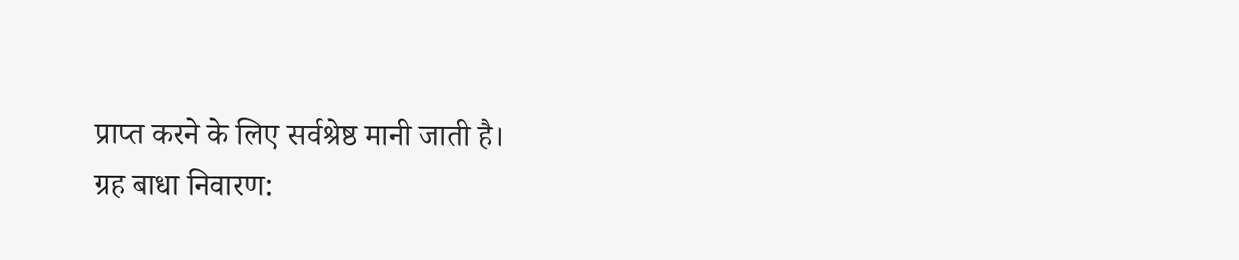प्राप्त करने के लिए सर्वश्रेष्ठ मानी जाती है।
ग्रह बाधा निवारण: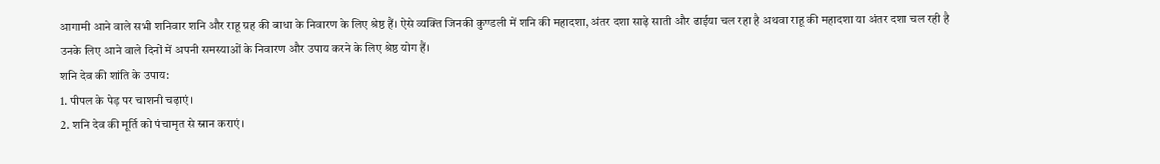आगामी आने वाले सभी शनिवार शनि और राहू ग्रह की बाधा के निवारण के लिए श्रेष्ठ हैं। ऐसे व्यक्ति जिनकी कुण्डली में शनि की महादशा, अंतर दशा साढ़े साती और ढाईया चल रहा है अथवा राहू की महादशा या अंतर दशा चल रही है उनके लिए आने वाले दिनों में अपनी समस्याओं के निवारण और उपाय करने के लिए श्रेष्ठ योग हैं।
शनि देव की शांति के उपाय:
1. पीपल के पेड़ पर चाशनी चढ़ाएं।
2. शनि देव की मूर्ति को पंचामृत से स्नान कराएं।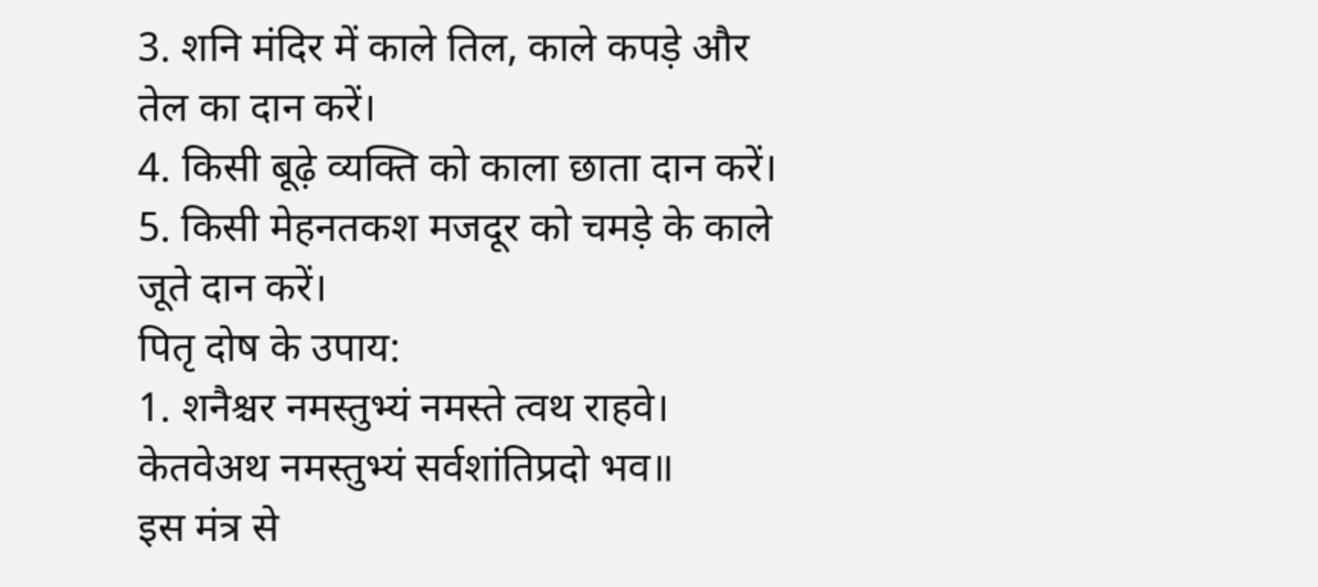3. शनि मंदिर में काले तिल, काले कपड़े और तेल का दान करें।
4. किसी बूढ़े व्यक्ति को काला छाता दान करें।
5. किसी मेहनतकश मजदूर को चमड़े के काले जूते दान करें।
पितृ दोष के उपाय:
1. शनैश्चर नमस्तुभ्यं नमस्ते त्वथ राहवे।
केतवेअथ नमस्तुभ्यं सर्वशांतिप्रदो भव॥
इस मंत्र से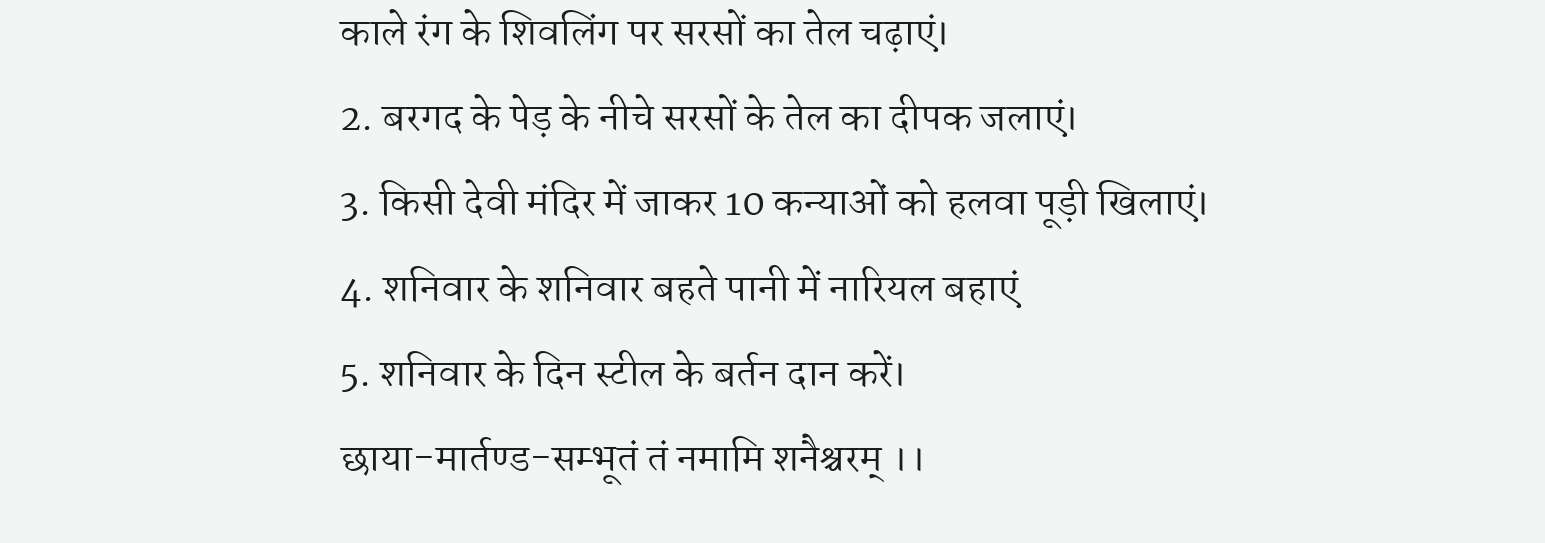काले रंग के शिवलिंग पर सरसों का तेल चढ़ाएं।
2. बरगद के पेड़ के नीचे सरसों के तेल का दीपक जलाएं।
3. किसी देवी मंदिर में जाकर 10 कन्याओं को हलवा पूड़ी खिलाएं।
4. शनिवार के शनिवार बहते पानी में नारियल बहाएं
5. शनिवार के दिन स्टील के बर्तन दान करें।
छाया-मार्तण्ड-सम्भूतं तं नमामि शनैश्चरम् ।।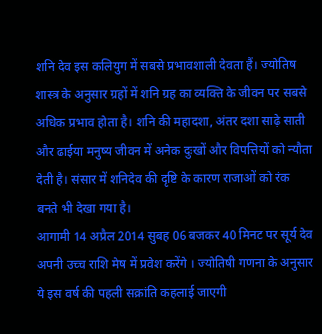शनि देव इस कलियुग में सबसे प्रभावशाली देवता हैं। ज्योतिष शास्त्र के अनुसार ग्रहों में शनि ग्रह का व्यक्ति के जीवन पर सबसे अधिक प्रभाव होता है। शनि की महादशा, अंतर दशा साढ़े साती और ढाईया मनुष्य जीवन में अनेक दुःखों और विपत्तियों को न्यौता देती है। संसार में शनिदेव की दृष्टि के कारण राजाओं को रंक बनते भी देखा गया है।
आगामी 14 अप्रैल 2014 सुबह 06 बजकर 40 मिनट पर सूर्य देव अपनी उच्च राशि मेष में प्रवेश करेंगे । ज्योतिषी गणना के अनुसार ये इस वर्ष की पहली सक्रांति कहलाई जाएगी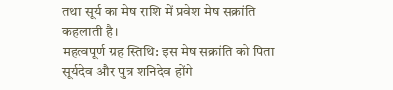तथा सूर्य का मेष राशि में प्रवेश मेष सक्रांति कहलाती है।
महत्वपूर्ण ग्रह स्तिथि: इस मेष सक्रांति को पिता सूर्यदेव और पुत्र शनिदेव होंगे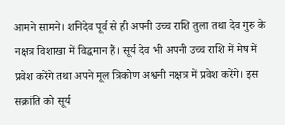आमने सामने। शनिदेव पूर्व से ही अपनी उच्च राशि तुला तथा देव गुरु के नक्षत्र विशाखा में विद्धमान हैं। सूर्य देव भी अपनी उच्च राशि में मेष में प्रवेश करेंगे तथा अपने मूल त्रिकोण अश्वनी नक्षत्र में प्रवेश करेंगे। इस सक्रांति को सूर्य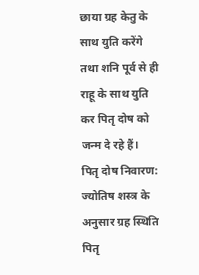छाया ग्रह केतु के साथ युति करेंगे तथा शनि पूर्व से ही राहू के साथ युति कर पितृ दोष को जन्म दे रहे हैं।
पितृ दोष निवारण: ज्योतिष शस्त्र के अनुसार ग्रह स्थिति पितृ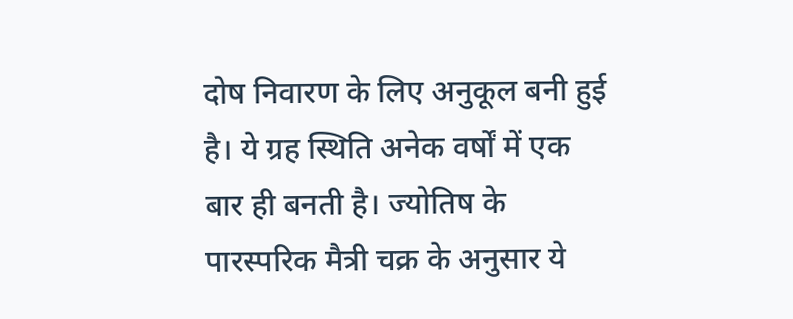दोष निवारण के लिए अनुकूल बनी हुई है। ये ग्रह स्थिति अनेक वर्षों में एक बार ही बनती है। ज्योतिष के पारस्परिक मैत्री चक्र के अनुसार ये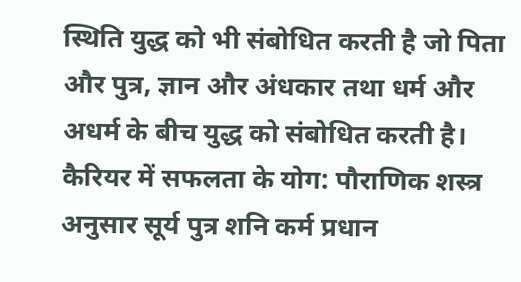स्थिति युद्ध को भी संबोधित करती है जो पिता और पुत्र, ज्ञान और अंधकार तथा धर्म और अधर्म के बीच युद्ध को संबोधित करती है।
कैरियर में सफलता के योग: पौराणिक शस्त्र अनुसार सूर्य पुत्र शनि कर्म प्रधान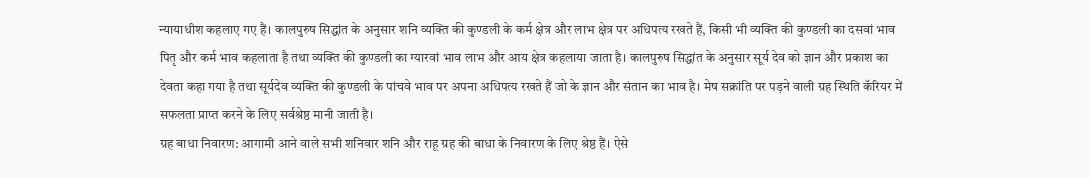न्यायाधीश कहलाए गए हैं। कालपुरुष सिद्धांत के अनुसार शनि व्यक्ति की कुण्डली के कर्म क्षेत्र और लाभ क्षेत्र पर अधिपत्य रखते हैं, किसी भी व्यक्ति की कुण्डली का दसवां भाव पितृ और कर्म भाव कहलाता है तथा व्यक्ति की कुण्डली का ग्यारवां भाव लाभ और आय क्षेत्र कहलाया जाता है। कालपुरुष सिद्धांत के अनुसार सूर्य देव को ज्ञान और प्रकाश का देवता कहा गया है तथा सूर्यदेव व्यक्ति की कुण्डली के पांचवे भाव पर अपना अधिपत्य रखते हैं जो के ज्ञान और संतान का भाव है। मेष सक्रांति पर पड़ने वाली ग्रह स्थिति कॅरियर में सफलता प्राप्त करने के लिए सर्वश्रेष्ठ मानी जाती है।
ग्रह बाधा निवारण: आगामी आने वाले सभी शनिवार शनि और राहू ग्रह की बाधा के निवारण के लिए श्रेष्ठ हैं। ऐसे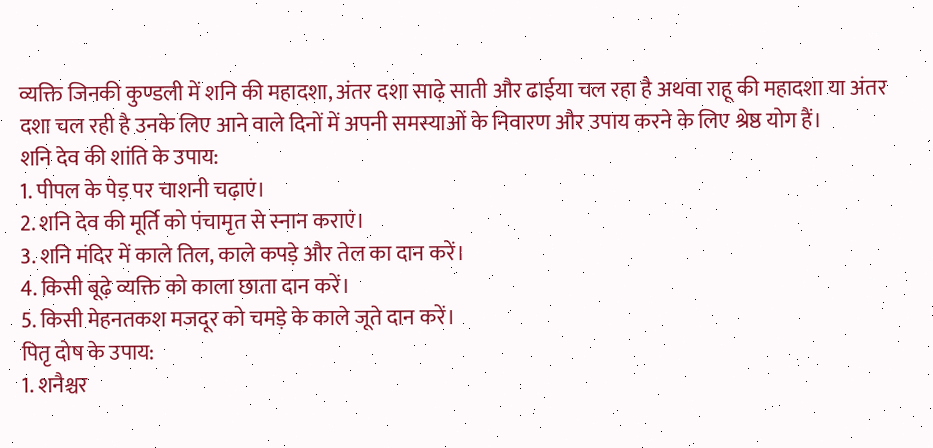व्यक्ति जिनकी कुण्डली में शनि की महादशा, अंतर दशा साढ़े साती और ढाईया चल रहा है अथवा राहू की महादशा या अंतर दशा चल रही है उनके लिए आने वाले दिनों में अपनी समस्याओं के निवारण और उपाय करने के लिए श्रेष्ठ योग हैं।
शनि देव की शांति के उपाय:
1. पीपल के पेड़ पर चाशनी चढ़ाएं।
2. शनि देव की मूर्ति को पंचामृत से स्नान कराएं।
3. शनि मंदिर में काले तिल, काले कपड़े और तेल का दान करें।
4. किसी बूढ़े व्यक्ति को काला छाता दान करें।
5. किसी मेहनतकश मजदूर को चमड़े के काले जूते दान करें।
पितृ दोष के उपाय:
1. शनैश्चर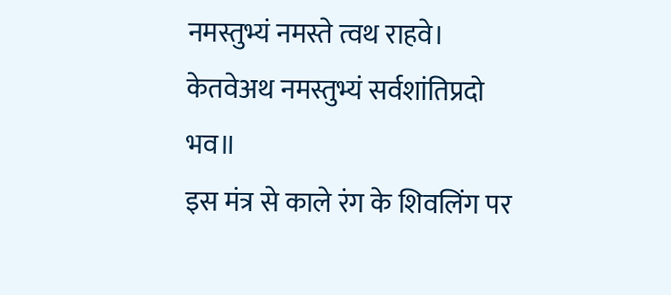नमस्तुभ्यं नमस्ते त्वथ राहवे।
केतवेअथ नमस्तुभ्यं सर्वशांतिप्रदो भव॥
इस मंत्र से काले रंग के शिवलिंग पर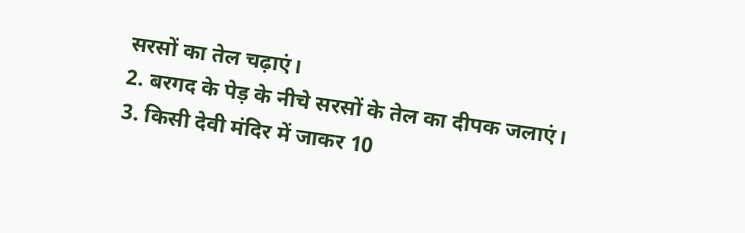सरसों का तेल चढ़ाएं।
2. बरगद के पेड़ के नीचे सरसों के तेल का दीपक जलाएं।
3. किसी देवी मंदिर में जाकर 10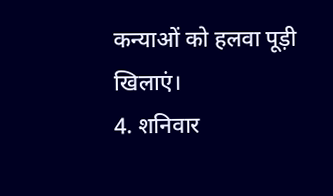कन्याओं को हलवा पूड़ी खिलाएं।
4. शनिवार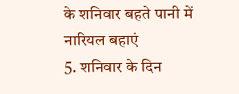के शनिवार बहते पानी में नारियल बहाएं
5. शनिवार के दिन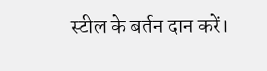स्टील के बर्तन दान करें।